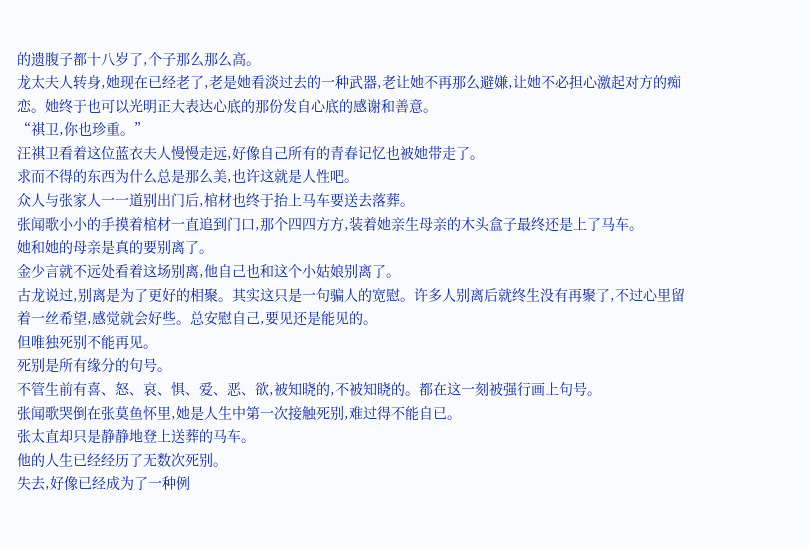的遗腹子都十八岁了,个子那么那么高。
龙太夫人转身,她现在已经老了,老是她看淡过去的一种武器,老让她不再那么避嫌,让她不必担心激起对方的痴恋。她终于也可以光明正大表达心底的那份发自心底的感谢和善意。
“祺卫,你也珍重。”
汪祺卫看着这位蓝衣夫人慢慢走远,好像自己所有的青春记忆也被她带走了。
求而不得的东西为什么总是那么美,也许这就是人性吧。
众人与张家人一一道别出门后,棺材也终于抬上马车要送去落葬。
张闻歌小小的手摸着棺材一直追到门口,那个四四方方,装着她亲生母亲的木头盒子最终还是上了马车。
她和她的母亲是真的要别离了。
金少言就不远处看着这场别离,他自己也和这个小姑娘别离了。
古龙说过,别离是为了更好的相聚。其实这只是一句骗人的宽慰。许多人别离后就终生没有再聚了,不过心里留着一丝希望,感觉就会好些。总安慰自己,要见还是能见的。
但唯独死别不能再见。
死别是所有缘分的句号。
不管生前有喜、怒、哀、惧、爱、恶、欲,被知晓的,不被知晓的。都在这一刻被强行画上句号。
张闻歌哭倒在张莫鱼怀里,她是人生中第一次接触死别,难过得不能自已。
张太直却只是静静地登上送葬的马车。
他的人生已经经历了无数次死别。
失去,好像已经成为了一种例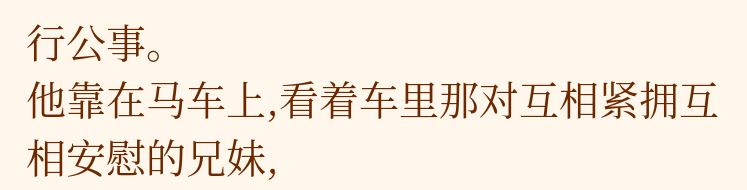行公事。
他靠在马车上,看着车里那对互相紧拥互相安慰的兄妹,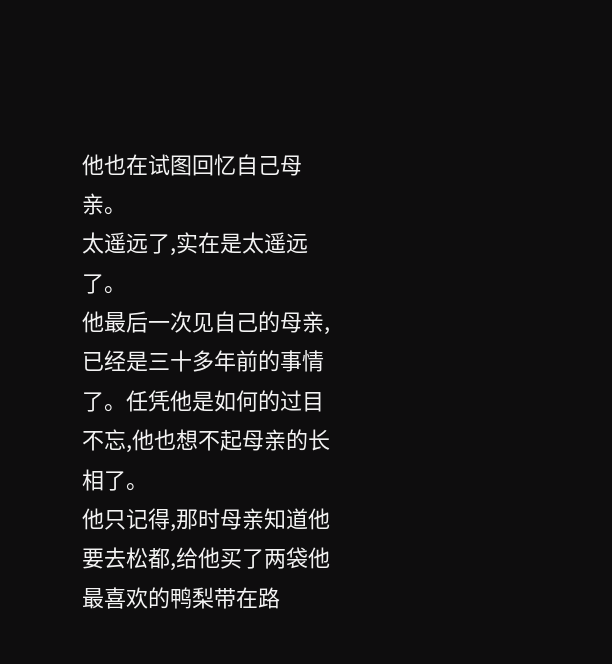他也在试图回忆自己母亲。
太遥远了,实在是太遥远了。
他最后一次见自己的母亲,已经是三十多年前的事情了。任凭他是如何的过目不忘,他也想不起母亲的长相了。
他只记得,那时母亲知道他要去松都,给他买了两袋他最喜欢的鸭梨带在路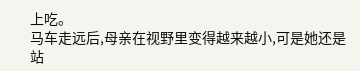上吃。
马车走远后,母亲在视野里变得越来越小,可是她还是站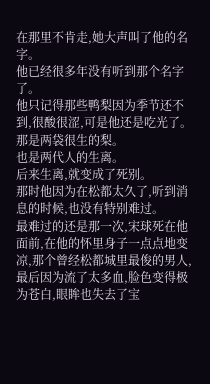在那里不肯走,她大声叫了他的名字。
他已经很多年没有听到那个名字了。
他只记得那些鸭梨因为季节还不到,很酸很涩,可是他还是吃光了。
那是两袋很生的梨。
也是两代人的生离。
后来生离,就变成了死别。
那时他因为在松都太久了,听到消息的时候,也没有特别难过。
最难过的还是那一次,宋球死在他面前,在他的怀里身子一点点地变凉,那个曾经松都城里最俊的男人,最后因为流了太多血,脸色变得极为苍白,眼眸也失去了宝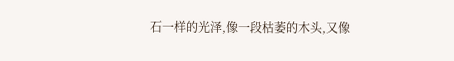石一样的光泽,像一段枯萎的木头,又像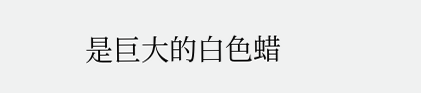是巨大的白色蜡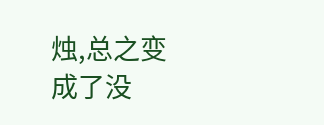烛,总之变成了没